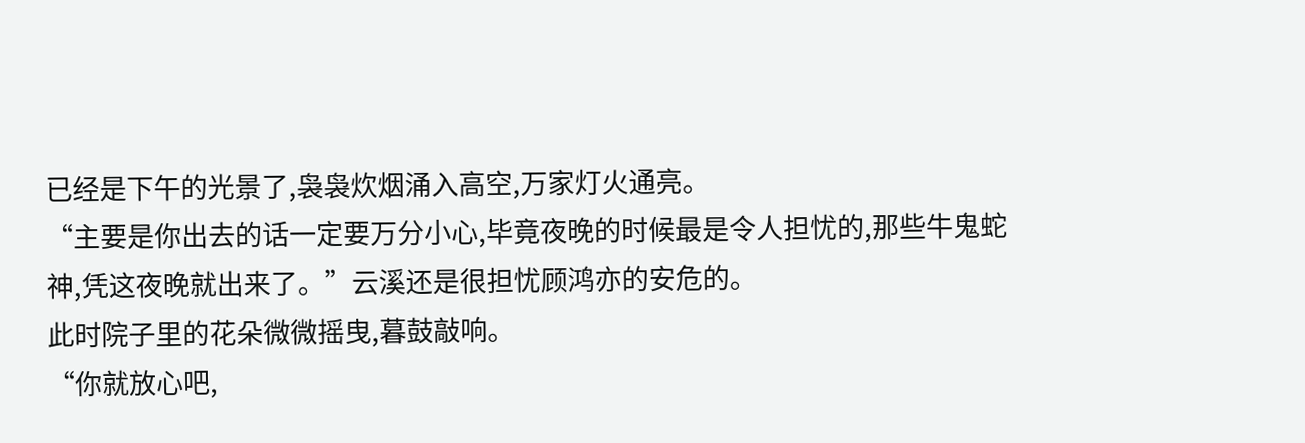已经是下午的光景了,袅袅炊烟涌入高空,万家灯火通亮。
“主要是你出去的话一定要万分小心,毕竟夜晚的时候最是令人担忧的,那些牛鬼蛇神,凭这夜晚就出来了。”云溪还是很担忧顾鸿亦的安危的。
此时院子里的花朵微微摇曳,暮鼓敲响。
“你就放心吧,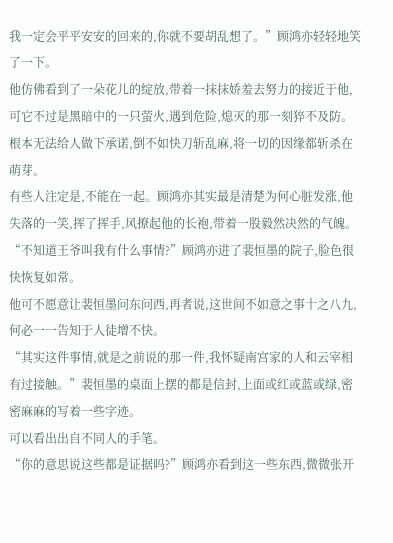我一定会平平安安的回来的,你就不要胡乱想了。”顾鸿亦轻轻地笑了一下。
他仿佛看到了一朵花儿的绽放,带着一抹抹娇羞去努力的接近于他,可它不过是黑暗中的一只萤火,遇到危险,熄灭的那一刻猝不及防。
根本无法给人做下承诺,倒不如快刀斩乱麻,将一切的因缘都斩杀在萌芽。
有些人注定是,不能在一起。顾鸿亦其实最是清楚为何心脏发涨,他失落的一笑,挥了挥手,风撩起他的长袍,带着一股毅然决然的气魄。
“不知道王爷叫我有什么事情?”顾鸿亦进了裴恒墨的院子,脸色很快恢复如常。
他可不愿意让裴恒墨问东问西,再者说,这世间不如意之事十之八九,何必一一告知于人徒增不快。
“其实这件事情,就是之前说的那一件,我怀疑南宫家的人和云宰相有过接触。”裴恒墨的桌面上摆的都是信封,上面或红或蓝或绿,密密麻麻的写着一些字迹。
可以看出出自不同人的手笔。
“你的意思说这些都是证据吗?”顾鸿亦看到这一些东西,微微张开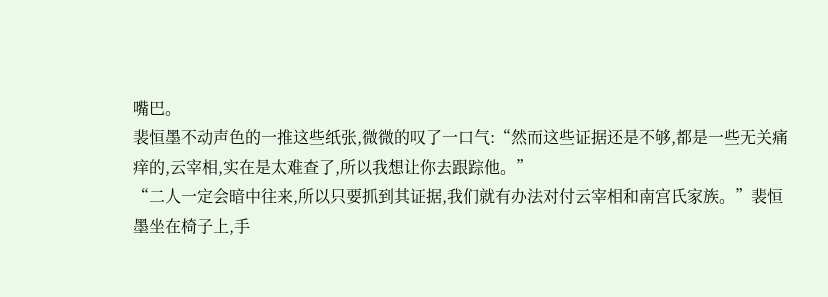嘴巴。
裴恒墨不动声色的一推这些纸张,微微的叹了一口气:“然而这些证据还是不够,都是一些无关痛痒的,云宰相,实在是太难查了,所以我想让你去跟踪他。”
“二人一定会暗中往来,所以只要抓到其证据,我们就有办法对付云宰相和南宫氏家族。”裴恒墨坐在椅子上,手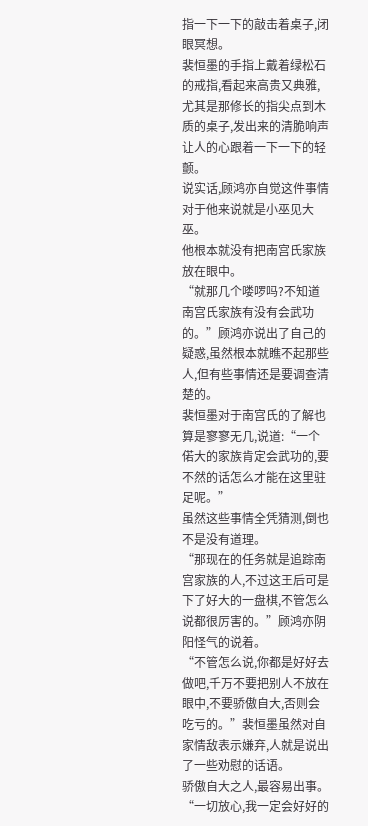指一下一下的敲击着桌子,闭眼冥想。
裴恒墨的手指上戴着绿松石的戒指,看起来高贵又典雅,尤其是那修长的指尖点到木质的桌子,发出来的清脆响声让人的心跟着一下一下的轻颤。
说实话,顾鸿亦自觉这件事情对于他来说就是小巫见大巫。
他根本就没有把南宫氏家族放在眼中。
“就那几个喽啰吗?不知道南宫氏家族有没有会武功的。”顾鸿亦说出了自己的疑惑,虽然根本就瞧不起那些人,但有些事情还是要调查清楚的。
裴恒墨对于南宫氏的了解也算是寥寥无几,说道:“一个偌大的家族肯定会武功的,要不然的话怎么才能在这里驻足呢。”
虽然这些事情全凭猜测,倒也不是没有道理。
“那现在的任务就是追踪南宫家族的人,不过这王后可是下了好大的一盘棋,不管怎么说都很厉害的。”顾鸿亦阴阳怪气的说着。
“不管怎么说,你都是好好去做吧,千万不要把别人不放在眼中,不要骄傲自大,否则会吃亏的。”裴恒墨虽然对自家情敌表示嫌弃,人就是说出了一些劝慰的话语。
骄傲自大之人,最容易出事。
“一切放心,我一定会好好的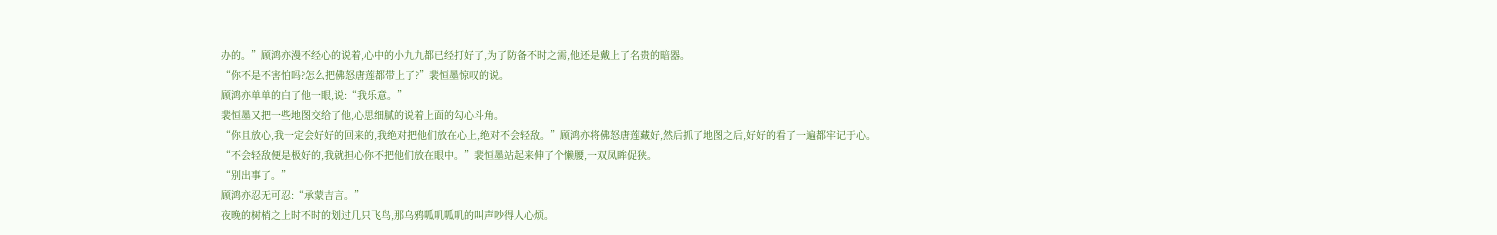办的。”顾鸿亦漫不经心的说着,心中的小九九都已经打好了,为了防备不时之需,他还是戴上了名贵的暗器。
“你不是不害怕吗?怎么把佛怒唐莲都带上了?”裴恒墨惊叹的说。
顾鸿亦单单的白了他一眼,说:“我乐意。”
裴恒墨又把一些地图交给了他,心思细腻的说着上面的勾心斗角。
“你且放心,我一定会好好的回来的,我绝对把他们放在心上,绝对不会轻敌。”顾鸿亦将佛怒唐莲藏好,然后抓了地图之后,好好的看了一遍都牢记于心。
“不会轻敌便是极好的,我就担心你不把他们放在眼中。”裴恒墨站起来伸了个懒腰,一双凤眸促狭。
“别出事了。”
顾鸿亦忍无可忍:“承蒙吉言。”
夜晚的树梢之上时不时的划过几只飞鸟,那乌鸦呱叽呱叽的叫声吵得人心烦。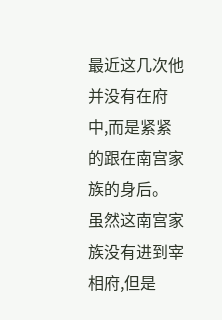最近这几次他并没有在府中,而是紧紧的跟在南宫家族的身后。
虽然这南宫家族没有进到宰相府,但是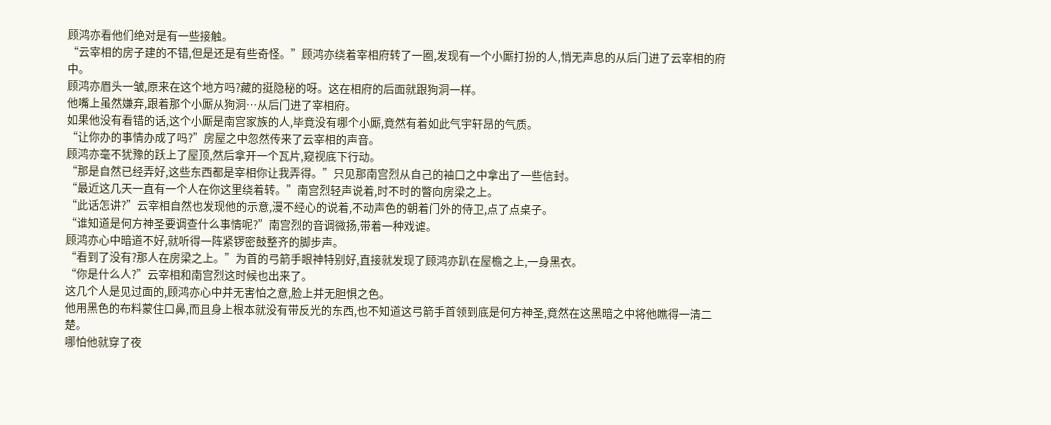顾鸿亦看他们绝对是有一些接触。
“云宰相的房子建的不错,但是还是有些奇怪。”顾鸿亦绕着宰相府转了一圈,发现有一个小厮打扮的人,悄无声息的从后门进了云宰相的府中。
顾鸿亦眉头一皱,原来在这个地方吗?藏的挺隐秘的呀。这在相府的后面就跟狗洞一样。
他嘴上虽然嫌弃,跟着那个小厮从狗洞…从后门进了宰相府。
如果他没有看错的话,这个小厮是南宫家族的人,毕竟没有哪个小厮,竟然有着如此气宇轩昂的气质。
“让你办的事情办成了吗?”房屋之中忽然传来了云宰相的声音。
顾鸿亦毫不犹豫的跃上了屋顶,然后拿开一个瓦片,窥视底下行动。
“那是自然已经弄好,这些东西都是宰相你让我弄得。”只见那南宫烈从自己的袖口之中拿出了一些信封。
“最近这几天一直有一个人在你这里绕着转。”南宫烈轻声说着,时不时的瞥向房梁之上。
“此话怎讲?”云宰相自然也发现他的示意,漫不经心的说着,不动声色的朝着门外的侍卫,点了点桌子。
“谁知道是何方神圣要调查什么事情呢?”南宫烈的音调微扬,带着一种戏谑。
顾鸿亦心中暗道不好,就听得一阵紧锣密鼓整齐的脚步声。
“看到了没有?那人在房梁之上。”为首的弓箭手眼神特别好,直接就发现了顾鸿亦趴在屋檐之上,一身黑衣。
“你是什么人?”云宰相和南宫烈这时候也出来了。
这几个人是见过面的,顾鸿亦心中并无害怕之意,脸上并无胆惧之色。
他用黑色的布料蒙住口鼻,而且身上根本就没有带反光的东西,也不知道这弓箭手首领到底是何方神圣,竟然在这黑暗之中将他瞧得一清二楚。
哪怕他就穿了夜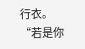行衣。
“若是你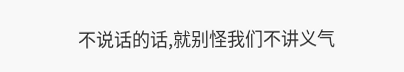不说话的话,就别怪我们不讲义气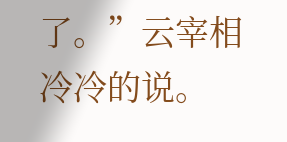了。”云宰相冷冷的说。